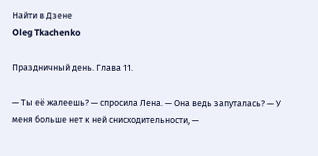Найти в Дзене
Oleg Tkachenko

Праздничный день. Глава 11.

— Ты её жалеешь? — спросила Лена. — Она ведь запуталась? — У меня больше нет к ней снисходительности, —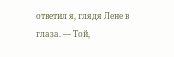ответил я, глядя Лене в глаза. — Той,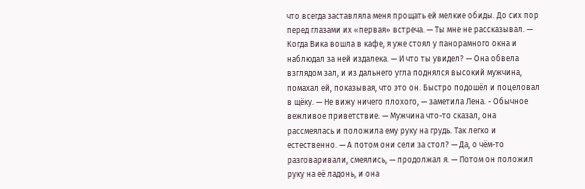что всегда заставляла меня прощать ей мелкие обиды. До сих пор перед глазами их «первая» встреча. — Ты мне не рассказывал. — Когда Вика вошла в кафе, я уже стоял у панорамного окна и наблюдал за ней издалека. — И что ты увидел? — Она обвела взглядом зал, и из дальнего угла поднялся высокий мужчина, помахал ей, показывая, что это он. Быстро подошёл и поцеловал в щёку. — Не вижу ничего плохого, — заметила Лена. - Обычное вежливое приветствие. — Мужчина что-то сказал, она рассмеялась и положила ему руку на грудь. Так легко и естественно. — А потом они сели за стол? — Да, о чём-то разговаривали, смеялись, — продолжал я. — Потом он положил руку на её ладонь, и она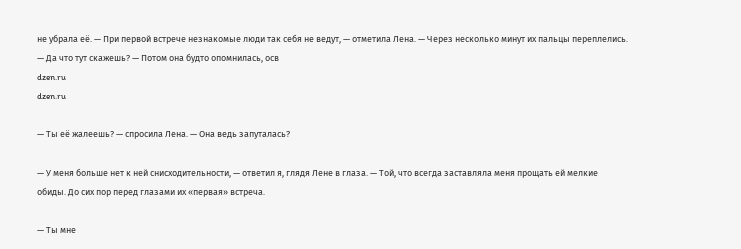не убрала её. — При первой встрече незнакомые люди так себя не ведут, — отметила Лена. — Через несколько минут их пальцы переплелись. — Да что тут скажешь? — Потом она будто опомнилась, осв
dzen.ru
dzen.ru

— Ты её жалеешь? — спросила Лена. — Она ведь запуталась?

— У меня больше нет к ней снисходительности, — ответил я, глядя Лене в глаза. — Той, что всегда заставляла меня прощать ей мелкие обиды. До сих пор перед глазами их «первая» встреча.

— Ты мне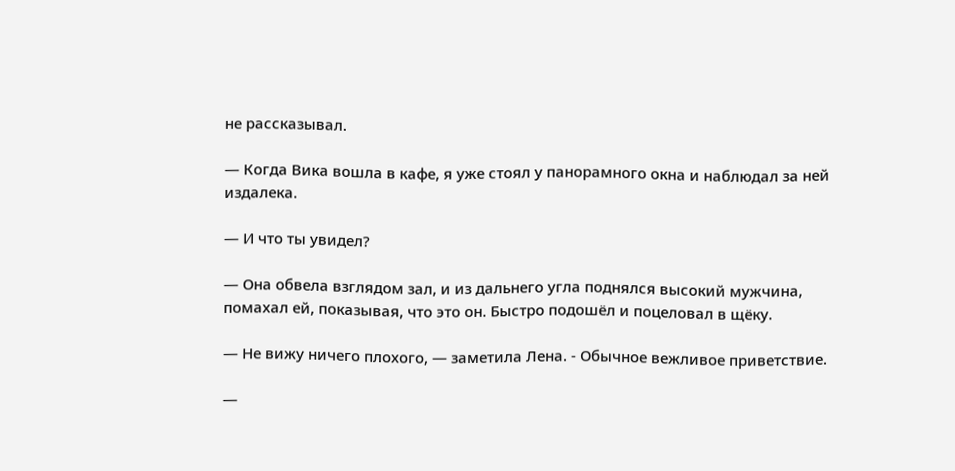не рассказывал.

— Когда Вика вошла в кафе, я уже стоял у панорамного окна и наблюдал за ней издалека.

— И что ты увидел?

— Она обвела взглядом зал, и из дальнего угла поднялся высокий мужчина, помахал ей, показывая, что это он. Быстро подошёл и поцеловал в щёку.

— Не вижу ничего плохого, — заметила Лена. - Обычное вежливое приветствие.

—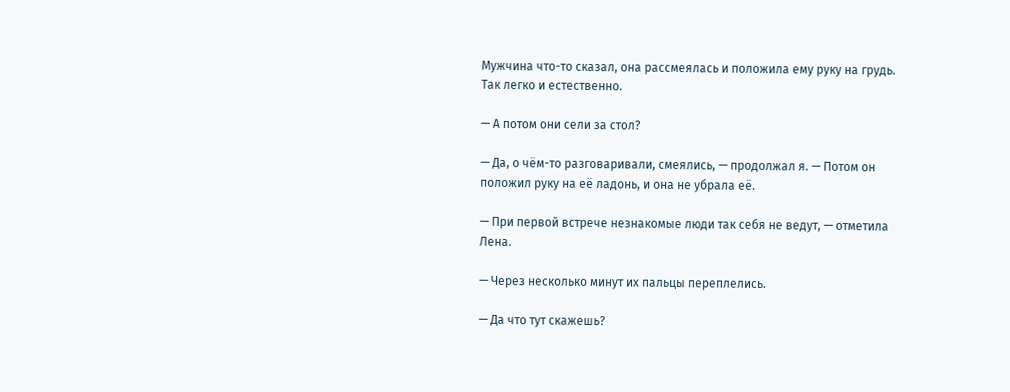Мужчина что-то сказал, она рассмеялась и положила ему руку на грудь. Так легко и естественно.

— А потом они сели за стол?

— Да, о чём-то разговаривали, смеялись, — продолжал я. — Потом он положил руку на её ладонь, и она не убрала её.

— При первой встрече незнакомые люди так себя не ведут, — отметила Лена.

— Через несколько минут их пальцы переплелись.

— Да что тут скажешь?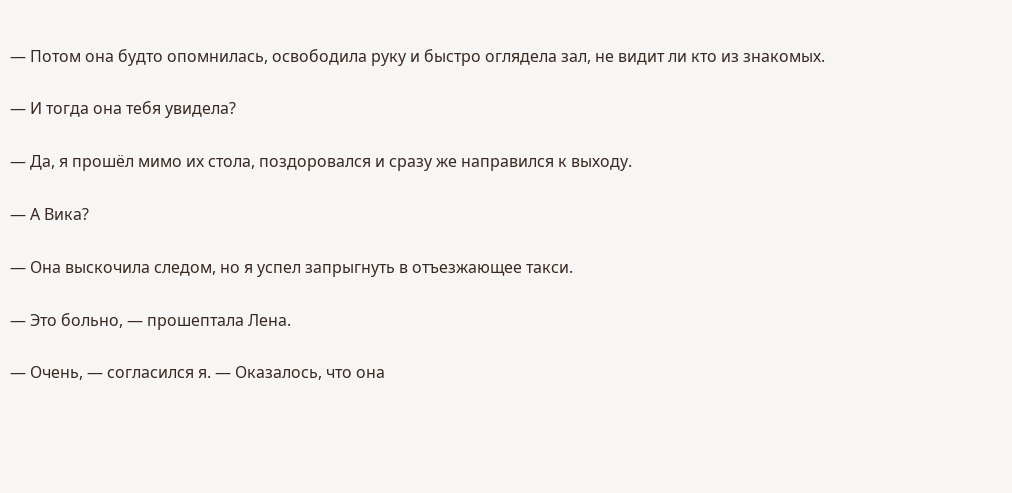— Потом она будто опомнилась, освободила руку и быстро оглядела зал, не видит ли кто из знакомых.

— И тогда она тебя увидела?

— Да, я прошёл мимо их стола, поздоровался и сразу же направился к выходу.

— А Вика?

— Она выскочила следом, но я успел запрыгнуть в отъезжающее такси.

— Это больно, — прошептала Лена.

— Очень, — согласился я. — Оказалось, что она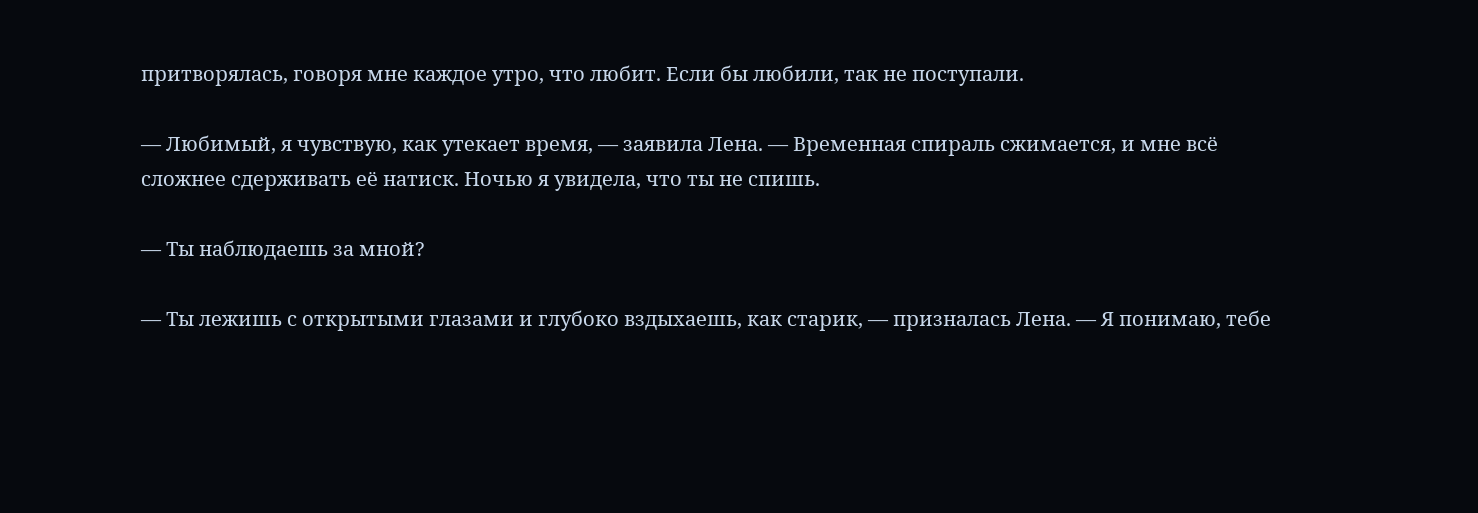притворялась, говоря мне каждое утро, что любит. Если бы любили, так не поступали.

— Любимый, я чувствую, как утекает время, — заявила Лена. — Временная спираль сжимается, и мне всё сложнее сдерживать её натиск. Ночью я увидела, что ты не спишь.

— Ты наблюдаешь за мной?

— Ты лежишь с открытыми глазами и глубоко вздыхаешь, как старик, — призналась Лена. — Я понимаю, тебе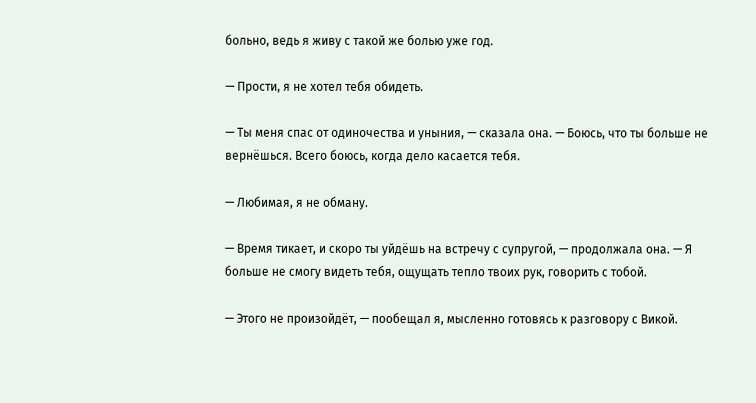больно, ведь я живу с такой же болью уже год.

— Прости, я не хотел тебя обидеть.

— Ты меня спас от одиночества и уныния, — сказала она. — Боюсь, что ты больше не вернёшься. Всего боюсь, когда дело касается тебя.

— Любимая, я не обману.

— Время тикает, и скоро ты уйдёшь на встречу с супругой, — продолжала она. — Я больше не смогу видеть тебя, ощущать тепло твоих рук, говорить с тобой.

— Этого не произойдёт, — пообещал я, мысленно готовясь к разговору с Викой.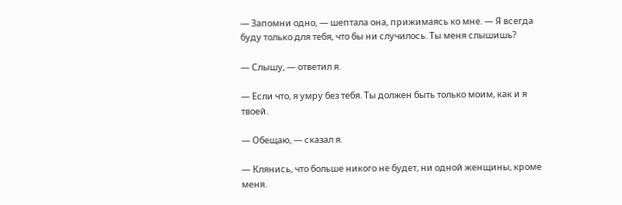— Запомни одно, — шептала она, прижимаясь ко мне. — Я всегда буду только для тебя, что бы ни случилось. Ты меня слышишь?

— Слышу, — ответил я.

— Если что, я умру без тебя. Ты должен быть только моим, как и я твоей.

— Обещаю, — сказал я.

— Клянись, что больше никого не будет, ни одной женщины, кроме меня.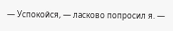— Успокойся, — ласково попросил я. —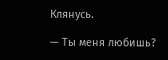Клянусь.

— Ты меня любишь?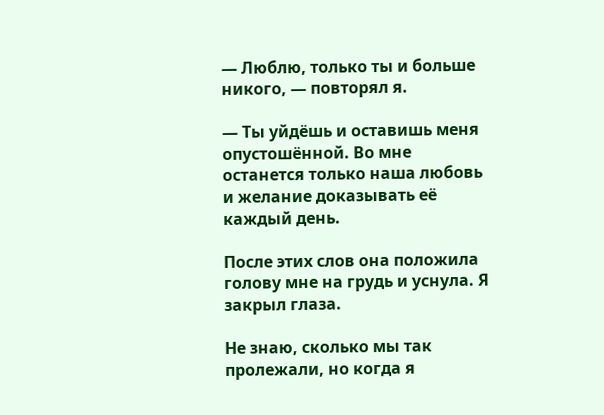— Люблю, только ты и больше никого, — повторял я.

— Ты уйдёшь и оставишь меня опустошённой. Во мне останется только наша любовь и желание доказывать её каждый день.

После этих слов она положила голову мне на грудь и уснула. Я закрыл глаза.

Не знаю, сколько мы так пролежали, но когда я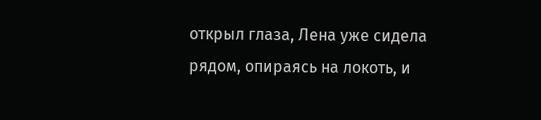открыл глаза, Лена уже сидела рядом, опираясь на локоть, и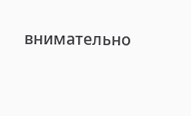внимательно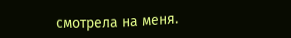смотрела на меня.